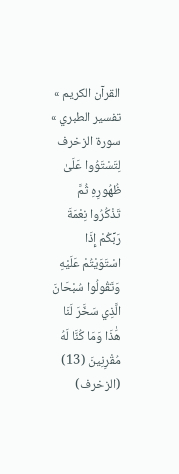القرآن الكريم » تفسير الطبري » سورة الزخرف
لِتَسْتَوُوا عَلَىٰ ظُهُورِهِ ثُمَّ تَذْكُرُوا نِعْمَةَ رَبِّكُمْ إِذَا اسْتَوَيْتُمْ عَلَيْهِ وَتَقُولُوا سُبْحَانَ الَّذِي سَخَّرَ لَنَا هَٰذَا وَمَا كُنَّا لَهُ مُقْرِنِينَ (13) (الزخرف)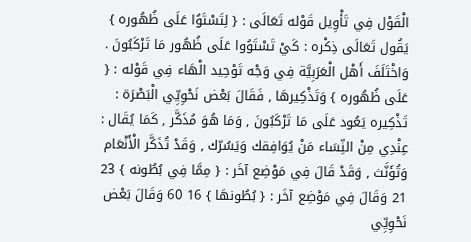الْقَوْل فِي تَأْوِيل قَوْله تَعَالَى : { لِتَسْتَوُا عَلَى ظُهُوره } يَقُول تَعَالَى ذِكْره : كَيْ تَسْتَوُوا عَلَى ظُهُور مَا تَرْكَبُونَ . وَاخْتَلَفَ أَهْل الْعَرَبِيَّة فِي وَجْه تَوْحِيد الْهَاء فِي قَوْله : { عَلَى ظُهُوره } وَتَذْكِيرهَا , فَقَالَ بَعْض نَحْوِيِّي الْبَصْرَة : تَذْكِيره يَعُود عَلَى مَا تَرْكَبُونَ , وَمَا هُوَ مُذَكَّر , كَمَا يُقَال : عِنْدِي مِنْ النِّسَاء مَنْ يُوَافِقك وَيَسُرّك , وَقَدْ تُذَكَّر الْأَنْعَام وَتُؤَنَّث , وَقَدْ قَالَ فِي مَوْضِع آخَر : { مِمَّا فِي بُطُونه } 23 21 وَقَالَ فِي مَوْضِع آخَر : { بُطُونهَا } 16 60 وَقَالَ بَعْض نَحْوِيِّي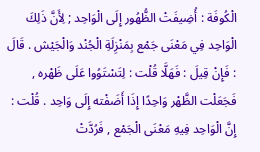الْكُوفَة : أُضِيفَتْ الظُّهُور إِلَى الْوَاحِد ; لِأَنَّ ذَلِكَ الْوَاحِد فِي مَعْنَى جَمْع بِمَنْزِلَةِ الْجُنْد وَالْجَيْش . قَالَ : فَإِنْ قِيلَ : فَهَلَّا قُلْت : لِتَسْتَوُوا عَلَى ظَهْره , فَجَعَلْت الظَّهْر وَاحِدًا إِذَا أَضَفْته إِلَى وَاحِد . قُلْت : إِنَّ الْوَاحِد فِيهِ مَعْنَى الْجَمْع , فَرُدَّتْ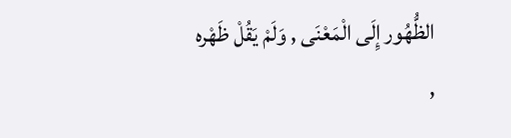الظُّهُور إِلَى الْمَعْنَى , وَلَمْ يَقُلْ ظَهْره ,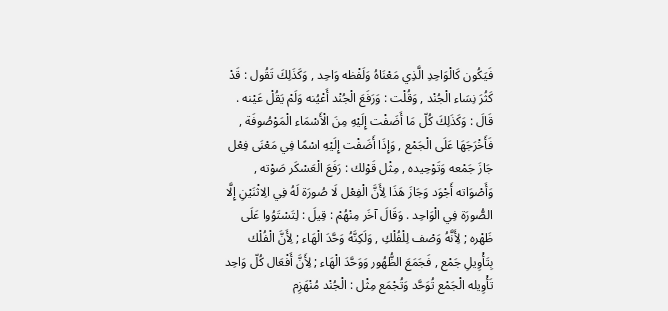فَيَكُون كَالْوَاحِدِ الَّذِي مَعْنَاهُ وَلَفْظه وَاحِد , وَكَذَلِكَ تَقُول : قَدْ كَثُرَ نِسَاء الْجُنْد , وَقُلْت : وَرَفَعَ الْجُنْد أَعْيُنه وَلَمْ يَقُلْ عَيْنه . قَالَ : وَكَذَلِكَ كُلّ مَا أَضَفْت إِلَيْهِ مِنَ الْأَسْمَاء الْمَوْصُوفَة , فَأَخْرَجَهَا عَلَى الْجَمْع , وَإِذَا أَضَفْت إِلَيْهِ اسْمًا فِي مَعْنَى فِعْل جَازَ جَمْعه وَتَوْحِيده , مِثْل قَوْلك : رَفَعَ الْعَسْكَر صَوْته , وَأَصْوَاته أَجْوَد وَجَازَ هَذَا لِأَنَّ الْفِعْل لَا صُورَة لَهُ فِي الِاثْنَيْنِ إِلَّا الصُّورَة فِي الْوَاحِد . وَقَالَ آخَر مِنْهُمْ : قِيلَ : لِتَسْتَوُوا عَلَى ظَهْره ; لِأَنَّهُ وَصْف لِلْفُلْكِ , وَلَكِنَّهُ وَحَّدَ الْهَاء ; لِأَنَّ الْفُلْك بِتَأْوِيلِ جَمْع , فَجَمَعَ الظُّهُور وَوَحَّدَ الْهَاء ; لِأَنَّ أَفْعَال كُلّ وَاحِد تَأْوِيله الْجَمْع تُوَحَّد وَتُجْمَع مِثْل : الْجُنْد مُنْهَزِم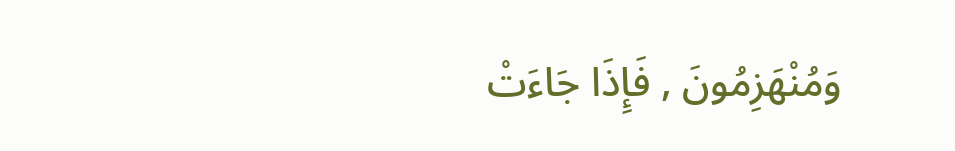وَمُنْهَزِمُونَ , فَإِذَا جَاءَتْ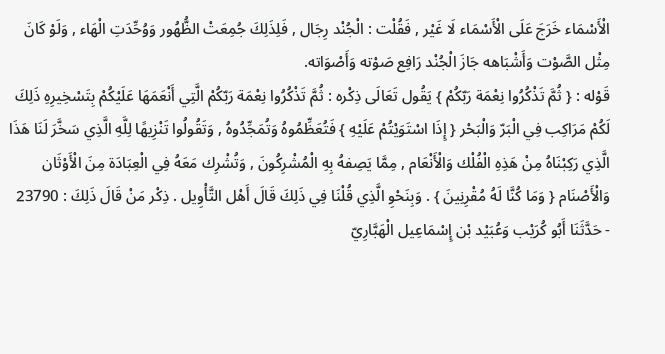الْأَسْمَاء خَرَجَ عَلَى الْأَسْمَاء لَا غَيْر , فَقُلْت : الْجُنْد رِجَال , فَلِذَلِكَ جُمِعَتْ الظُّهُور وَوُحِّدَتِ الْهَاء , وَلَوْ كَانَ مِثْل الصَّوْت وَأَشْبَاهه جَازَ الْجُنْد رَافِع صَوْته وَأَصْوَاته.
قَوْله : { ثُمَّ تَذْكُرُوا نِعْمَة رَبّكُمْ } يَقُول تَعَالَى ذِكْره : ثُمَّ تَذْكُرُوا نِعْمَة رَبّكُمْ الَّتِي أَنْعَمَهَا عَلَيْكُمْ بِتَسْخِيرِهِ ذَلِكَ لَكُمْ مَرَاكِب فِي الْبَرّ وَالْبَحْر { إِذَا اسْتَوَيْتُمْ عَلَيْهِ } فَتُعَظِّمُوهُ وَتُمَجِّدُوهُ , وَتَقُولُوا تَنْزِيهًا لِلَّهِ الَّذِي سَخَّرَ لَنَا هَذَا الَّذِي رَكِبْنَاهُ مِنْ هَذِهِ الْفُلْك وَالْأَنْعَام , مِمَّا يَصِفهُ بِهِ الْمُشْرِكُونَ , وَتُشْرِك مَعَهُ فِي الْعِبَادَة مِنَ الْأَوْثَان وَالْأَصْنَام { وَمَا كُنَّا لَهُ مُقْرِنِينَ } . وَبِنَحْوِ الَّذِي قُلْنَا فِي ذَلِكَ قَالَ أَهْل التَّأْوِيل . ذِكْر مَنْ قَالَ ذَلِكَ : 23790 - حَدَّثَنَا أَبُو كُرَيْب وَعُبَيْد بْن إِسْمَاعِيل الْهَبَّارِيّ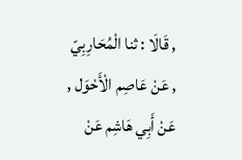, قَالَا : ثنا الْمُحَارِبِيّ , عَنْ عَاصِم الْأَحْوَل , عَنْ أَبِي هَاشِم عَنْ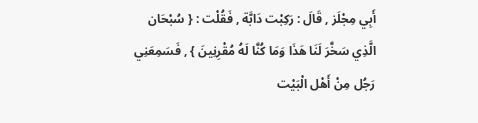أَبِي مِجْلَز , قَالَ : رَكِبْت دَابَّة , فَقُلْت : { سُبْحَان الَّذِي سَخَّرَ لَنَا هَذَا وَمَا كُنَّا لَهُ مُقْرِنِينَ } , فَسَمِعَنِي رَجُل مِنْ أَهْل الْبَيْت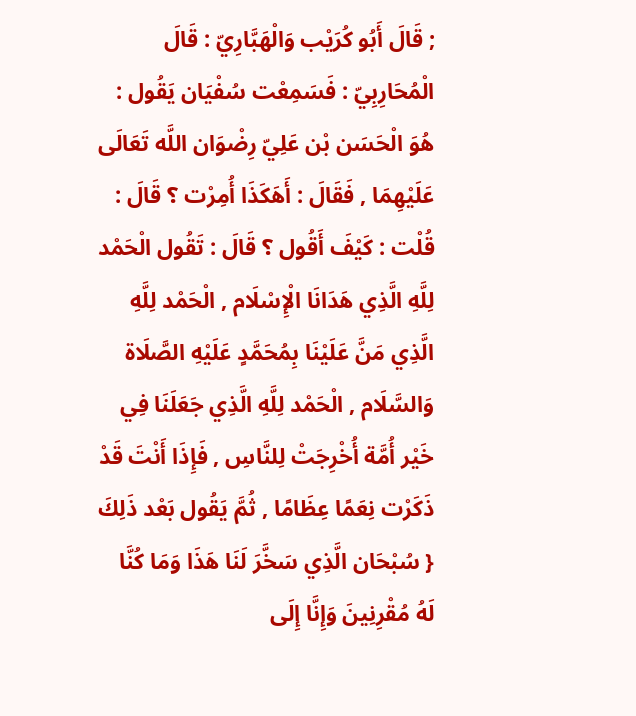; قَالَ أَبُو كُرَيْب وَالْهَبَّارِيّ : قَالَ الْمُحَارِبِيّ : فَسَمِعْت سُفْيَان يَقُول : هُوَ الْحَسَن بْن عَلِيّ رِضْوَان اللَّه تَعَالَى عَلَيْهِمَا , فَقَالَ : أَهَكَذَا أُمِرْت ؟ قَالَ : قُلْت : كَيْفَ أَقُول ؟ قَالَ : تَقُول الْحَمْد لِلَّهِ الَّذِي هَدَانَا الْإِسْلَام , الْحَمْد لِلَّهِ الَّذِي مَنَّ عَلَيْنَا بِمُحَمَّدٍ عَلَيْهِ الصَّلَاة وَالسَّلَام , الْحَمْد لِلَّهِ الَّذِي جَعَلَنَا فِي خَيْر أُمَّة أُخْرِجَتْ لِلنَّاسِ , فَإِذَا أَنْتَ قَدْ ذَكَرْت نِعَمًا عِظَامًا , ثُمَّ يَقُول بَعْد ذَلِكَ { سُبْحَان الَّذِي سَخَّرَ لَنَا هَذَا وَمَا كُنَّا لَهُ مُقْرِنِينَ وَإِنَّا إِلَى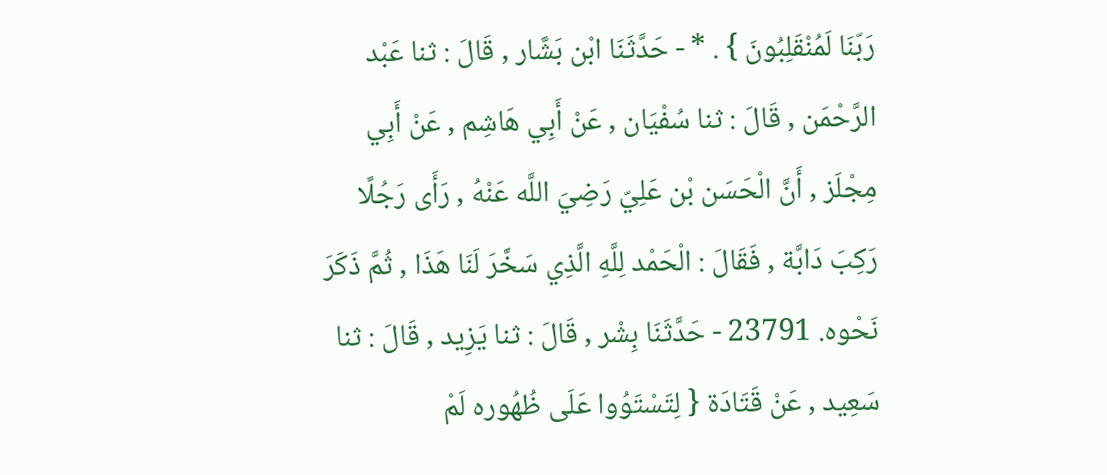رَبّنَا لَمُنْقَلِبُونَ } . * - حَدَّثَنَا ابْن بَشَّار , قَالَ : ثنا عَبْد الرَّحْمَن , قَالَ : ثنا سُفْيَان , عَنْ أَبِي هَاشِم , عَنْ أَبِي مِجْلَز , أَنَّ الْحَسَن بْن عَلِيّ رَضِيَ اللَّه عَنْهُ , رَأَى رَجُلًا رَكِبَ دَابَّة , فَقَالَ : الْحَمْد لِلَّهِ الَّذِي سَخَّرَ لَنَا هَذَا , ثُمَّ ذَكَرَ نَحْوه. 23791 - حَدَّثَنَا بِشْر , قَالَ : ثنا يَزِيد , قَالَ : ثنا سَعِيد , عَنْ قَتَادَة { لِتَسْتَوُوا عَلَى ظُهُوره لَمْ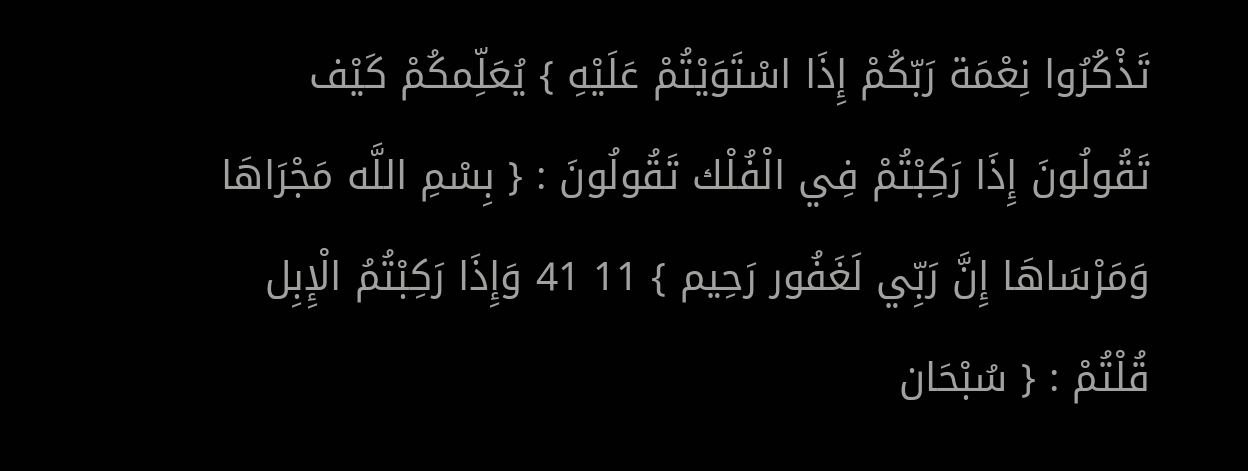تَذْكُرُوا نِعْمَة رَبّكُمْ إِذَا اسْتَوَيْتُمْ عَلَيْهِ } يُعَلِّمكُمْ كَيْف تَقُولُونَ إِذَا رَكِبْتُمْ فِي الْفُلْك تَقُولُونَ : { بِسْمِ اللَّه مَجْرَاهَا وَمَرْسَاهَا إِنَّ رَبِّي لَغَفُور رَحِيم } 11 41 وَإِذَا رَكِبْتُمُ الْإِبِل قُلْتُمْ : { سُبْحَان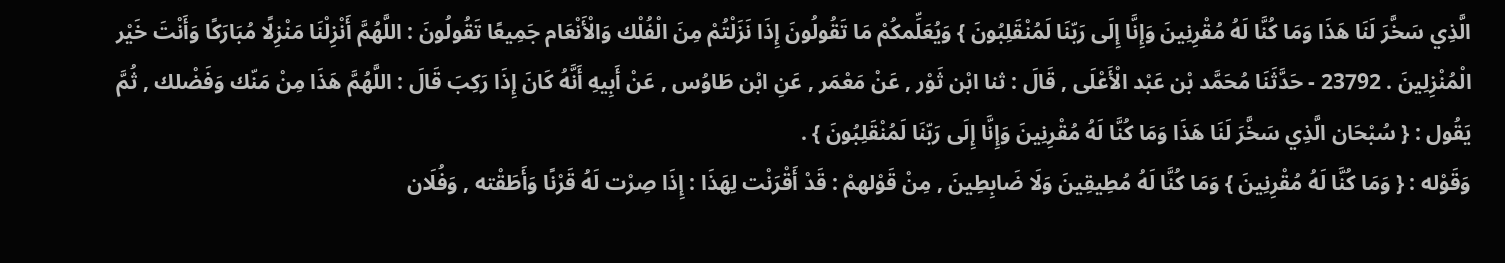الَّذِي سَخَّرَ لَنَا هَذَا وَمَا كُنَّا لَهُ مُقْرِنِينَ وَإِنَّا إِلَى رَبّنَا لَمُنْقَلِبُونَ } وَيُعَلِّمكُمْ مَا تَقُولُونَ إِذَا نَزَلْتُمْ مِنَ الْفُلْك وَالْأَنْعَام جَمِيعًا تَقُولُونَ : اللَّهُمَّ أَنْزِلْنَا مَنْزِلًا مُبَارَكًا وَأَنْتَ خَيْر الْمُنْزِلِينَ . 23792 - حَدَّثَنَا مُحَمَّد بْن عَبْد الْأَعْلَى , قَالَ : ثنا ابْن ثَوْر , عَنْ مَعْمَر , عَنِ ابْن طَاوُس , عَنْ أَبِيهِ أَنَّهُ كَانَ إِذَا رَكِبَ قَالَ : اللَّهُمَّ هَذَا مِنْ مَنّك وَفَضْلك , ثُمَّ يَقُول : { سُبْحَان الَّذِي سَخَّرَ لَنَا هَذَا وَمَا كُنَّا لَهُ مُقْرِنِينَ وَإِنَّا إِلَى رَبّنَا لَمُنْقَلِبُونَ } .
وَقَوْله : { وَمَا كُنَّا لَهُ مُقْرِنِينَ } وَمَا كُنَّا لَهُ مُطِيقِينَ وَلَا ضَابِطِينَ , مِنْ قَوْلهمْ : قَدْ أَقْرَنْت لِهَذَا : إِذَا صِرْت لَهُ قَرْنًا وَأَطَقْته , وَفُلَان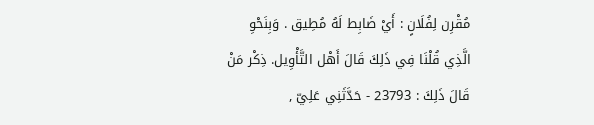مُقْرِن لِفُلَانٍ : أَيْ ضَابِط لَهُ مُطِيق . وَبِنَحْوِ الَّذِي قُلْنَا فِي ذَلِكَ قَالَ أَهْل التَّأْوِيل. ذِكْر مَنْ قَالَ ذَلِكَ : 23793 - حَدَّثَنِي عَلِيّ ,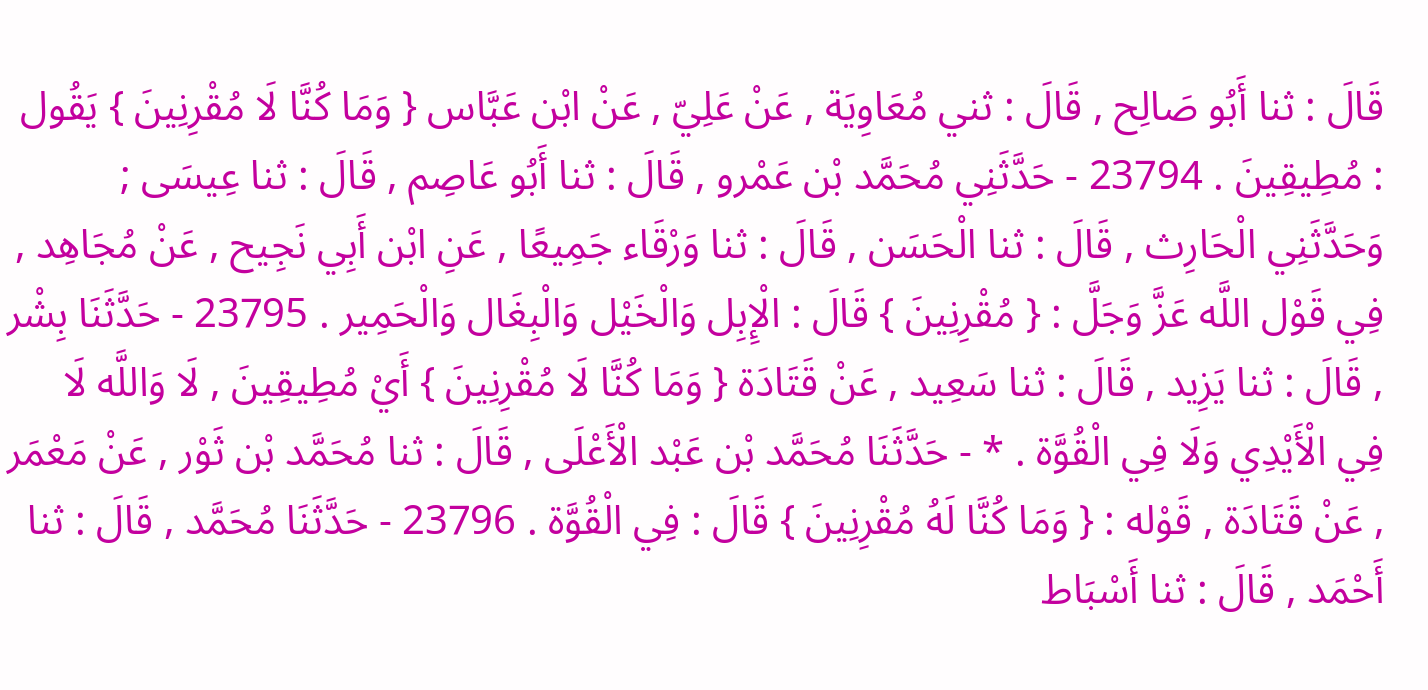قَالَ : ثنا أَبُو صَالِح , قَالَ : ثني مُعَاوِيَة , عَنْ عَلِيّ , عَنْ ابْن عَبَّاس { وَمَا كُنَّا لَا مُقْرِنِينَ } يَقُول : مُطِيقِينَ . 23794 - حَدَّثَنِي مُحَمَّد بْن عَمْرو , قَالَ : ثنا أَبُو عَاصِم , قَالَ : ثنا عِيسَى ; وَحَدَّثَنِي الْحَارِث , قَالَ : ثنا الْحَسَن , قَالَ : ثنا وَرْقَاء جَمِيعًا , عَنِ ابْن أَبِي نَجِيح , عَنْ مُجَاهِد , فِي قَوْل اللَّه عَزَّ وَجَلَّ : { مُقْرِنِينَ } قَالَ : الْإِبِل وَالْخَيْل وَالْبِغَال وَالْحَمِير . 23795 - حَدَّثَنَا بِشْر , قَالَ : ثنا يَزِيد , قَالَ : ثنا سَعِيد , عَنْ قَتَادَة { وَمَا كُنَّا لَا مُقْرِنِينَ } أَيْ مُطِيقِينَ , لَا وَاللَّه لَا فِي الْأَيْدِي وَلَا فِي الْقُوَّة . * - حَدَّثَنَا مُحَمَّد بْن عَبْد الْأَعْلَى , قَالَ : ثنا مُحَمَّد بْن ثَوْر , عَنْ مَعْمَر , عَنْ قَتَادَة , قَوْله : { وَمَا كُنَّا لَهُ مُقْرِنِينَ } قَالَ : فِي الْقُوَّة . 23796 - حَدَّثَنَا مُحَمَّد , قَالَ : ثنا أَحْمَد , قَالَ : ثنا أَسْبَاط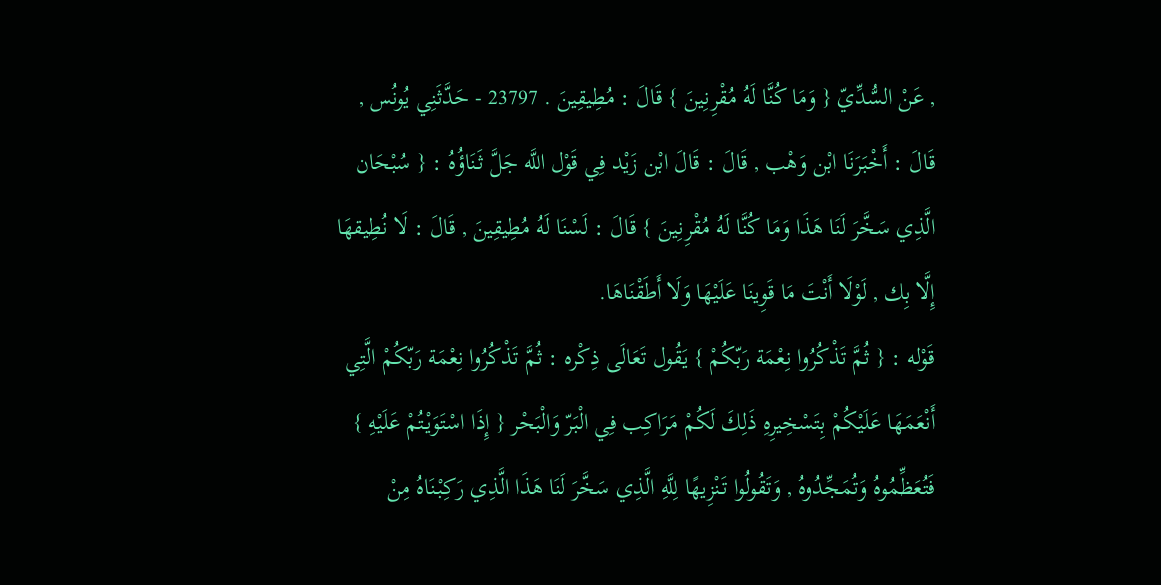, عَنْ السُّدِّيّ { وَمَا كُنَّا لَهُ مُقْرِنِينَ } قَالَ : مُطِيقِينَ . 23797 - حَدَّثَنِي يُونُس , قَالَ : أَخْبَرَنَا ابْن وَهْب , قَالَ : قَالَ ابْن زَيْد فِي قَوْل اللَّه جَلَّ ثَنَاؤُهُ : { سُبْحَان الَّذِي سَخَّرَ لَنَا هَذَا وَمَا كُنَّا لَهُ مُقْرِنِينَ } قَالَ : لَسْنَا لَهُ مُطِيقِينَ , قَالَ : لَا نُطِيقهَا إِلَّا بِك , لَوْلَا أَنْتَ مَا قَوِينَا عَلَيْهَا وَلَا أَطَقْنَاهَا.
قَوْله : { ثُمَّ تَذْكُرُوا نِعْمَة رَبّكُمْ } يَقُول تَعَالَى ذِكْره : ثُمَّ تَذْكُرُوا نِعْمَة رَبّكُمْ الَّتِي أَنْعَمَهَا عَلَيْكُمْ بِتَسْخِيرِهِ ذَلِكَ لَكُمْ مَرَاكِب فِي الْبَرّ وَالْبَحْر { إِذَا اسْتَوَيْتُمْ عَلَيْهِ } فَتُعَظِّمُوهُ وَتُمَجِّدُوهُ , وَتَقُولُوا تَنْزِيهًا لِلَّهِ الَّذِي سَخَّرَ لَنَا هَذَا الَّذِي رَكِبْنَاهُ مِنْ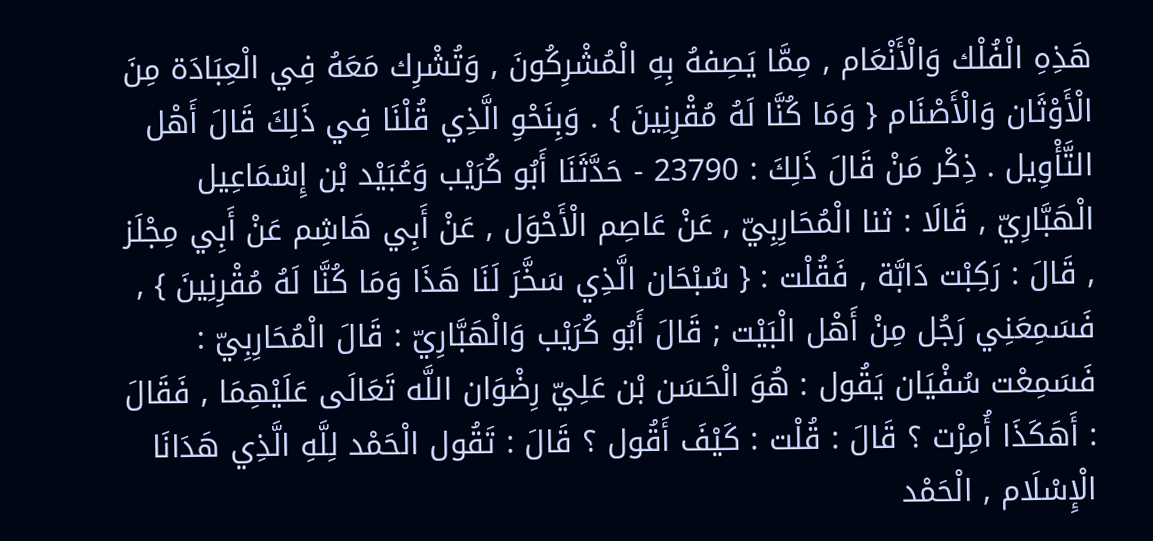هَذِهِ الْفُلْك وَالْأَنْعَام , مِمَّا يَصِفهُ بِهِ الْمُشْرِكُونَ , وَتُشْرِك مَعَهُ فِي الْعِبَادَة مِنَ الْأَوْثَان وَالْأَصْنَام { وَمَا كُنَّا لَهُ مُقْرِنِينَ } . وَبِنَحْوِ الَّذِي قُلْنَا فِي ذَلِكَ قَالَ أَهْل التَّأْوِيل . ذِكْر مَنْ قَالَ ذَلِكَ : 23790 - حَدَّثَنَا أَبُو كُرَيْب وَعُبَيْد بْن إِسْمَاعِيل الْهَبَّارِيّ , قَالَا : ثنا الْمُحَارِبِيّ , عَنْ عَاصِم الْأَحْوَل , عَنْ أَبِي هَاشِم عَنْ أَبِي مِجْلَز , قَالَ : رَكِبْت دَابَّة , فَقُلْت : { سُبْحَان الَّذِي سَخَّرَ لَنَا هَذَا وَمَا كُنَّا لَهُ مُقْرِنِينَ } , فَسَمِعَنِي رَجُل مِنْ أَهْل الْبَيْت ; قَالَ أَبُو كُرَيْب وَالْهَبَّارِيّ : قَالَ الْمُحَارِبِيّ : فَسَمِعْت سُفْيَان يَقُول : هُوَ الْحَسَن بْن عَلِيّ رِضْوَان اللَّه تَعَالَى عَلَيْهِمَا , فَقَالَ : أَهَكَذَا أُمِرْت ؟ قَالَ : قُلْت : كَيْفَ أَقُول ؟ قَالَ : تَقُول الْحَمْد لِلَّهِ الَّذِي هَدَانَا الْإِسْلَام , الْحَمْد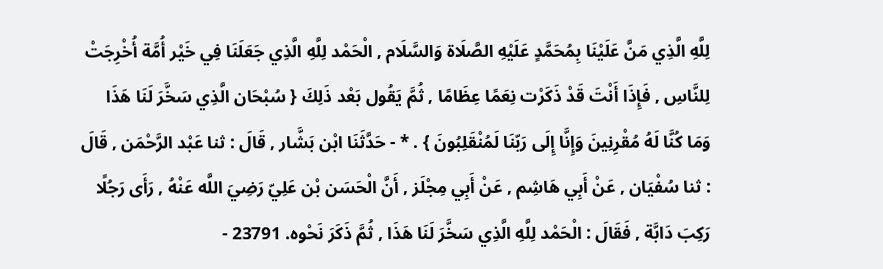لِلَّهِ الَّذِي مَنَّ عَلَيْنَا بِمُحَمَّدٍ عَلَيْهِ الصَّلَاة وَالسَّلَام , الْحَمْد لِلَّهِ الَّذِي جَعَلَنَا فِي خَيْر أُمَّة أُخْرِجَتْ لِلنَّاسِ , فَإِذَا أَنْتَ قَدْ ذَكَرْت نِعَمًا عِظَامًا , ثُمَّ يَقُول بَعْد ذَلِكَ { سُبْحَان الَّذِي سَخَّرَ لَنَا هَذَا وَمَا كُنَّا لَهُ مُقْرِنِينَ وَإِنَّا إِلَى رَبّنَا لَمُنْقَلِبُونَ } . * - حَدَّثَنَا ابْن بَشَّار , قَالَ : ثنا عَبْد الرَّحْمَن , قَالَ : ثنا سُفْيَان , عَنْ أَبِي هَاشِم , عَنْ أَبِي مِجْلَز , أَنَّ الْحَسَن بْن عَلِيّ رَضِيَ اللَّه عَنْهُ , رَأَى رَجُلًا رَكِبَ دَابَّة , فَقَالَ : الْحَمْد لِلَّهِ الَّذِي سَخَّرَ لَنَا هَذَا , ثُمَّ ذَكَرَ نَحْوه. 23791 -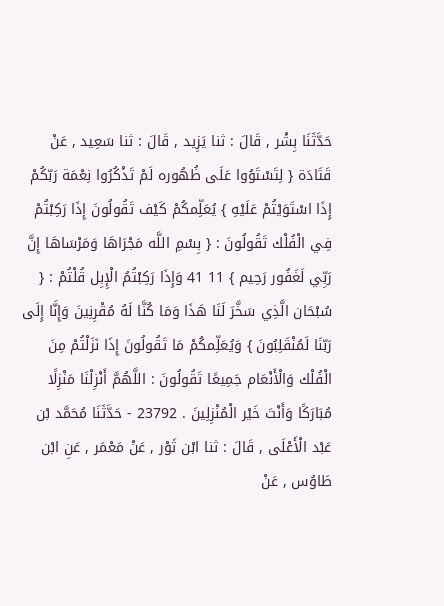حَدَّثَنَا بِشْر , قَالَ : ثنا يَزِيد , قَالَ : ثنا سَعِيد , عَنْ قَتَادَة { لِتَسْتَوُوا عَلَى ظُهُوره لَمْ تَذْكُرُوا نِعْمَة رَبّكُمْ إِذَا اسْتَوَيْتُمْ عَلَيْهِ } يُعَلِّمكُمْ كَيْف تَقُولُونَ إِذَا رَكِبْتُمْ فِي الْفُلْك تَقُولُونَ : { بِسْمِ اللَّه مَجْرَاهَا وَمَرْسَاهَا إِنَّ رَبِّي لَغَفُور رَحِيم } 11 41 وَإِذَا رَكِبْتُمُ الْإِبِل قُلْتُمْ : { سُبْحَان الَّذِي سَخَّرَ لَنَا هَذَا وَمَا كُنَّا لَهُ مُقْرِنِينَ وَإِنَّا إِلَى رَبّنَا لَمُنْقَلِبُونَ } وَيُعَلِّمكُمْ مَا تَقُولُونَ إِذَا نَزَلْتُمْ مِنَ الْفُلْك وَالْأَنْعَام جَمِيعًا تَقُولُونَ : اللَّهُمَّ أَنْزِلْنَا مَنْزِلًا مُبَارَكًا وَأَنْتَ خَيْر الْمُنْزِلِينَ . 23792 - حَدَّثَنَا مُحَمَّد بْن عَبْد الْأَعْلَى , قَالَ : ثنا ابْن ثَوْر , عَنْ مَعْمَر , عَنِ ابْن طَاوُس , عَنْ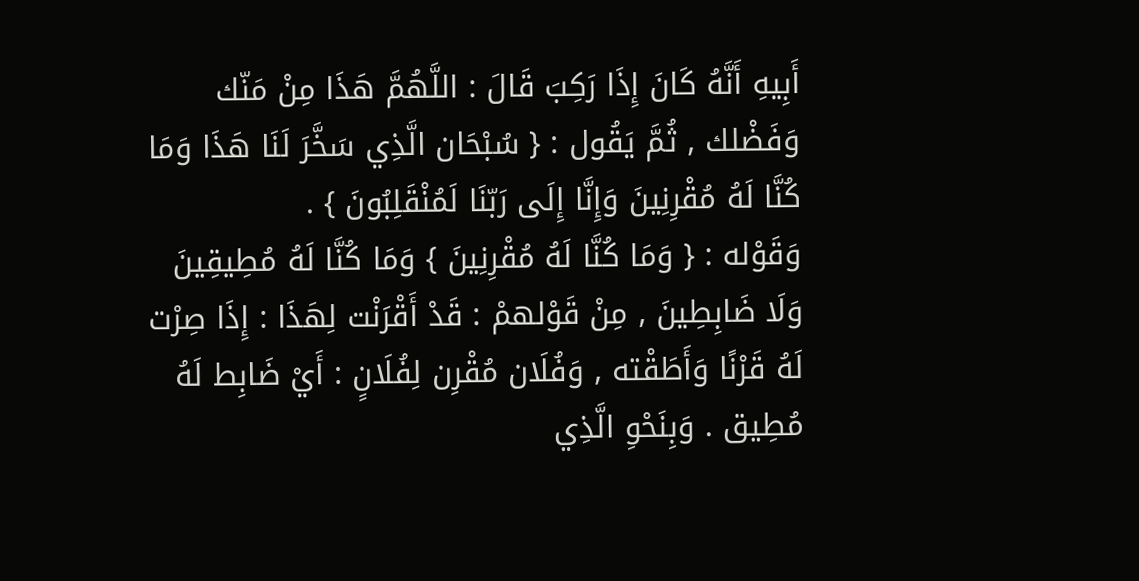أَبِيهِ أَنَّهُ كَانَ إِذَا رَكِبَ قَالَ : اللَّهُمَّ هَذَا مِنْ مَنّك وَفَضْلك , ثُمَّ يَقُول : { سُبْحَان الَّذِي سَخَّرَ لَنَا هَذَا وَمَا كُنَّا لَهُ مُقْرِنِينَ وَإِنَّا إِلَى رَبّنَا لَمُنْقَلِبُونَ } .
وَقَوْله : { وَمَا كُنَّا لَهُ مُقْرِنِينَ } وَمَا كُنَّا لَهُ مُطِيقِينَ وَلَا ضَابِطِينَ , مِنْ قَوْلهمْ : قَدْ أَقْرَنْت لِهَذَا : إِذَا صِرْت لَهُ قَرْنًا وَأَطَقْته , وَفُلَان مُقْرِن لِفُلَانٍ : أَيْ ضَابِط لَهُ مُطِيق . وَبِنَحْوِ الَّذِي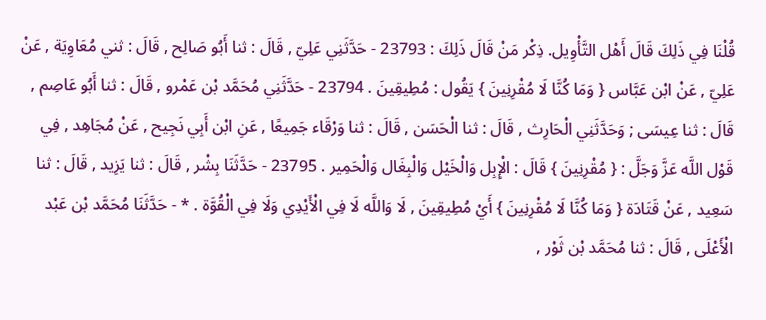قُلْنَا فِي ذَلِكَ قَالَ أَهْل التَّأْوِيل. ذِكْر مَنْ قَالَ ذَلِكَ : 23793 - حَدَّثَنِي عَلِيّ , قَالَ : ثنا أَبُو صَالِح , قَالَ : ثني مُعَاوِيَة , عَنْ عَلِيّ , عَنْ ابْن عَبَّاس { وَمَا كُنَّا لَا مُقْرِنِينَ } يَقُول : مُطِيقِينَ . 23794 - حَدَّثَنِي مُحَمَّد بْن عَمْرو , قَالَ : ثنا أَبُو عَاصِم , قَالَ : ثنا عِيسَى ; وَحَدَّثَنِي الْحَارِث , قَالَ : ثنا الْحَسَن , قَالَ : ثنا وَرْقَاء جَمِيعًا , عَنِ ابْن أَبِي نَجِيح , عَنْ مُجَاهِد , فِي قَوْل اللَّه عَزَّ وَجَلَّ : { مُقْرِنِينَ } قَالَ : الْإِبِل وَالْخَيْل وَالْبِغَال وَالْحَمِير . 23795 - حَدَّثَنَا بِشْر , قَالَ : ثنا يَزِيد , قَالَ : ثنا سَعِيد , عَنْ قَتَادَة { وَمَا كُنَّا لَا مُقْرِنِينَ } أَيْ مُطِيقِينَ , لَا وَاللَّه لَا فِي الْأَيْدِي وَلَا فِي الْقُوَّة . * - حَدَّثَنَا مُحَمَّد بْن عَبْد الْأَعْلَى , قَالَ : ثنا مُحَمَّد بْن ثَوْر ,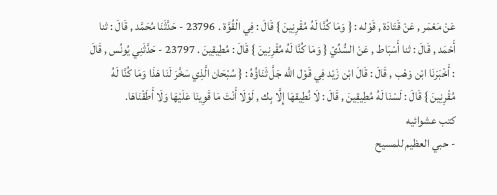عَنْ مَعْمَر , عَنْ قَتَادَة , قَوْله : { وَمَا كُنَّا لَهُ مُقْرِنِينَ } قَالَ : فِي الْقُوَّة . 23796 - حَدَّثَنَا مُحَمَّد , قَالَ : ثنا أَحْمَد , قَالَ : ثنا أَسْبَاط , عَنْ السُّدِّيّ { وَمَا كُنَّا لَهُ مُقْرِنِينَ } قَالَ : مُطِيقِينَ . 23797 - حَدَّثَنِي يُونُس , قَالَ : أَخْبَرَنَا ابْن وَهْب , قَالَ : قَالَ ابْن زَيْد فِي قَوْل اللَّه جَلَّ ثَنَاؤُهُ : { سُبْحَان الَّذِي سَخَّرَ لَنَا هَذَا وَمَا كُنَّا لَهُ مُقْرِنِينَ } قَالَ : لَسْنَا لَهُ مُطِيقِينَ , قَالَ : لَا نُطِيقهَا إِلَّا بِك , لَوْلَا أَنْتَ مَا قَوِينَا عَلَيْهَا وَلَا أَطَقْنَاهَا.
كتب عشوائيه
- حبي العظيم للمسيح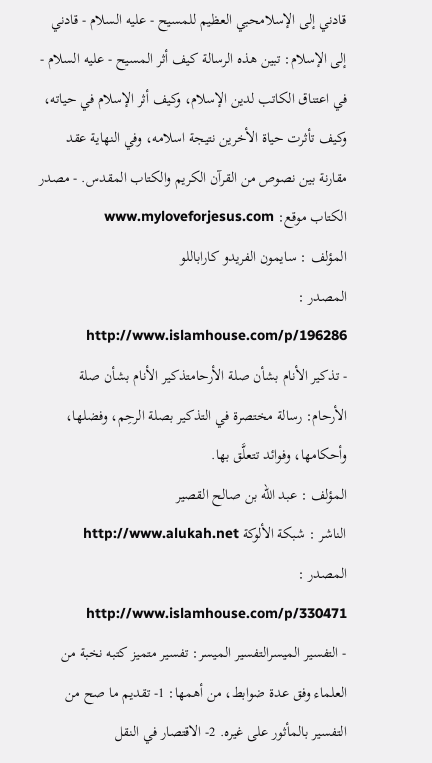قادني إلى الإسلامحبي العظيم للمسيح - عليه السلام - قادني إلى الإسلام: تبين هذه الرسالة كيف أثر المسيح - عليه السلام - في اعتناق الكاتب لدين الإسلام، وكيف أثر الإسلام في حياته، وكيف تأثرت حياة الأخرين نتيجة اسلامه، وفي النهاية عقد مقارنة بين نصوص من القرآن الكريم والكتاب المقدس. - مصدر الكتاب موقع: www.myloveforjesus.com
المؤلف : سايمون الفريدو كاراباللو
المصدر : http://www.islamhouse.com/p/196286
- تذكير الأنام بشأن صلة الأرحامتذكير الأنام بشأن صلة الأرحام: رسالة مختصرة في التذكير بصلة الرحِم، وفضلها، وأحكامها، وفوائد تتعلَّق بها.
المؤلف : عبد الله بن صالح القصير
الناشر : شبكة الألوكة http://www.alukah.net
المصدر : http://www.islamhouse.com/p/330471
- التفسير الميسرالتفسير الميسر: تفسير متميز كتبه نخبة من العلماء وفق عدة ضوابط، من أهمها: 1- تقديم ما صح من التفسير بالمأثور على غيره. 2- الاقتصار في النقل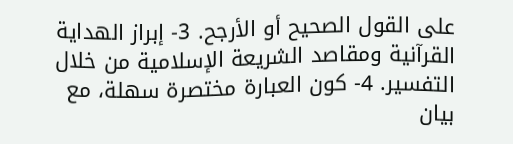على القول الصحيح أو الأرجح. 3- إبراز الهداية القرآنية ومقاصد الشريعة الإسلامية من خلال التفسير. 4- كون العبارة مختصرة سهلة، مع بيان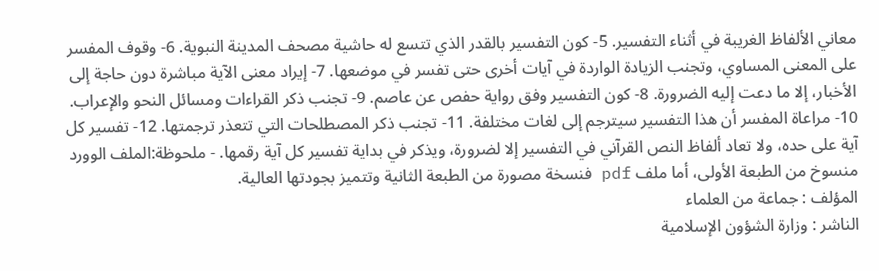معاني الألفاظ الغريبة في أثناء التفسير. 5- كون التفسير بالقدر الذي تتسع له حاشية مصحف المدينة النبوية. 6- وقوف المفسر على المعنى المساوي، وتجنب الزيادة الواردة في آيات أخرى حتى تفسر في موضعها. 7- إيراد معنى الآية مباشرة دون حاجة إلى الأخبار، إلا ما دعت إليه الضرورة. 8- كون التفسير وفق رواية حفص عن عاصم. 9- تجنب ذكر القراءات ومسائل النحو والإعراب. 10- مراعاة المفسر أن هذا التفسير سيترجم إلى لغات مختلفة. 11- تجنب ذكر المصطلحات التي تتعذر ترجمتها. 12- تفسير كل آية على حده، ولا تعاد ألفاظ النص القرآني في التفسير إلا لضرورة، ويذكر في بداية تفسير كل آية رقمها. - ملحوظة:الملف الوورد منسوخ من الطبعة الأولى، أما ملف pdf فنسخة مصورة من الطبعة الثانية وتتميز بجودتها العالية.
المؤلف : جماعة من العلماء
الناشر : وزارة الشؤون الإسلامية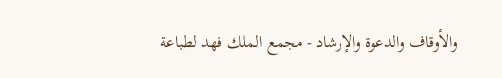والأوقاف والدعوة والإرشاد - مجمع الملك فهد لطباعة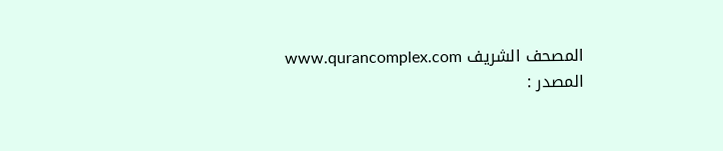المصحف الشريف www.qurancomplex.com
المصدر :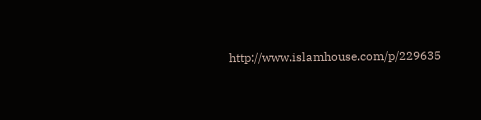http://www.islamhouse.com/p/229635